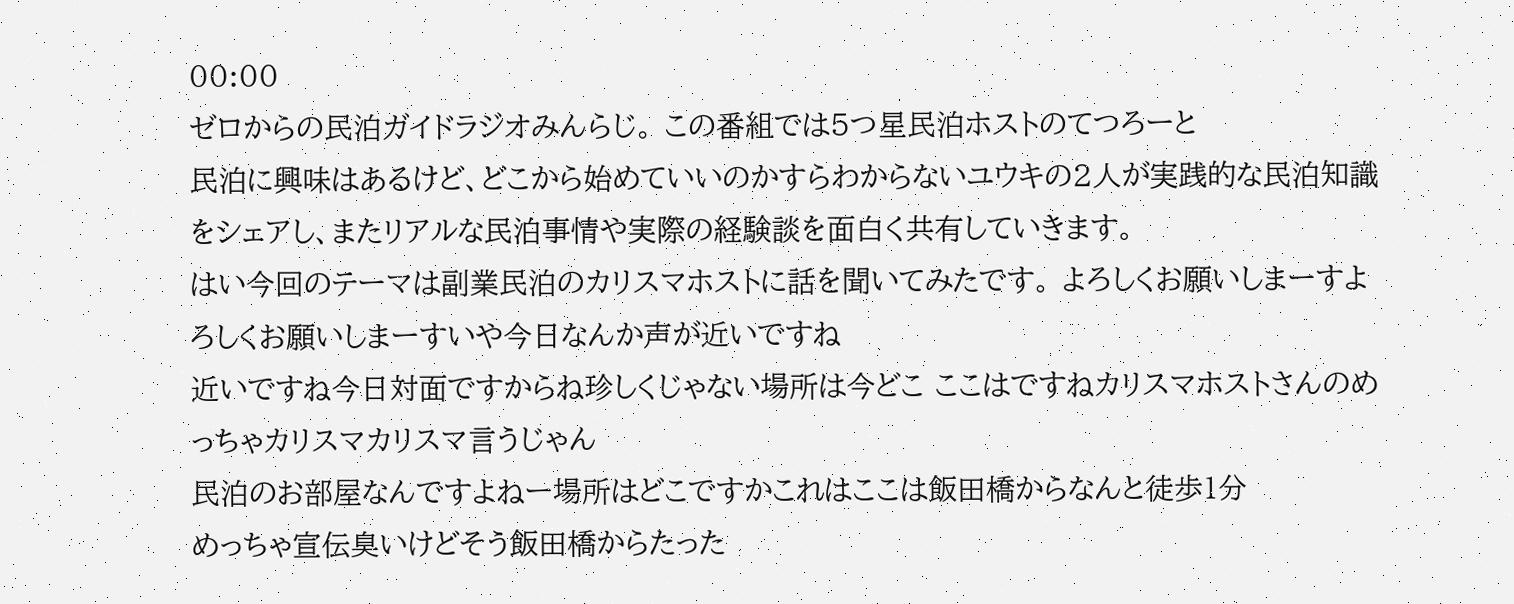00:00
ゼロからの民泊ガイドラジオみんらじ。 この番組では5つ星民泊ホストのてつろーと
民泊に興味はあるけど、どこから始めていいのかすらわからないユウキの2人が実践的な民泊知識をシェアし、またリアルな民泊事情や実際の経験談を面白く共有していきます。
はい今回のテーマは副業民泊のカリスマホストに話を聞いてみたです。 よろしくお願いしまーすよろしくお願いしまーすいや今日なんか声が近いですね
近いですね今日対面ですからね珍しくじゃない場所は今どこ ここはですねカリスマホストさんのめっちゃカリスマカリスマ言うじゃん
民泊のお部屋なんですよねー場所はどこですかこれはここは飯田橋からなんと徒歩1分
めっちゃ宣伝臭いけどそう飯田橋からたった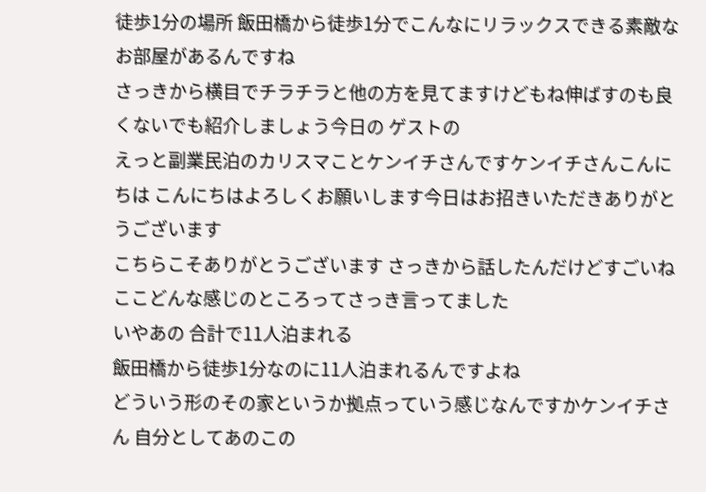徒歩1分の場所 飯田橋から徒歩1分でこんなにリラックスできる素敵なお部屋があるんですね
さっきから横目でチラチラと他の方を見てますけどもね伸ばすのも良くないでも紹介しましょう今日の ゲストの
えっと副業民泊のカリスマことケンイチさんですケンイチさんこんにちは こんにちはよろしくお願いします今日はお招きいただきありがとうございます
こちらこそありがとうございます さっきから話したんだけどすごいねここどんな感じのところってさっき言ってました
いやあの 合計で11人泊まれる
飯田橋から徒歩1分なのに11人泊まれるんですよね
どういう形のその家というか拠点っていう感じなんですかケンイチさん 自分としてあのこの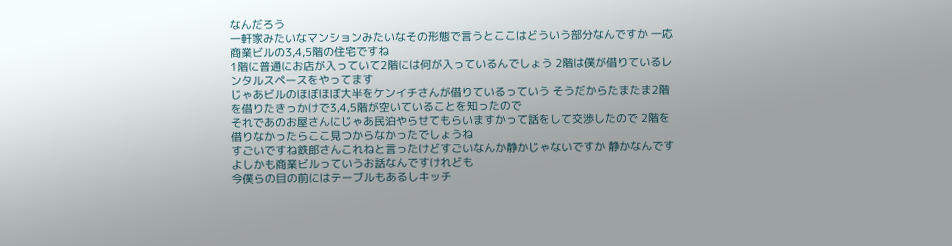なんだろう
一軒家みたいなマンションみたいなその形態で言うとここはどういう部分なんですか 一応商業ビルの3,4,5階の住宅ですね
1階に普通にお店が入っていて2階には何が入っているんでしょう 2階は僕が借りているレンタルスペースをやってます
じゃあビルのほぼほぼ大半をケンイチさんが借りているっていう そうだからたまたま2階を借りたきっかけで3,4,5階が空いていることを知ったので
それであのお屋さんにじゃあ民泊やらせてもらいますかって話をして交渉したので 2階を借りなかったらここ見つからなかったでしょうね
すごいですね鉄郎さんこれねと言ったけどすごいなんか静かじゃないですか 静かなんですよしかも商業ビルっていうお話なんですけれども
今僕らの目の前にはテーブルもあるしキッチ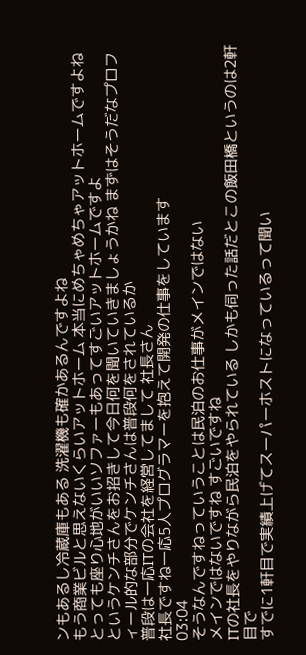ンもあるし冷蔵庫もある 洗濯機も確かあるんですよね
もう商業ビルと思えないくらいアットホーム 本当にめちゃめちゃアットホームですよね
とっても座り心地がいいソファーもあってすごいアットホームですよ
というケンチさんをお招きして今日何を聞いていきましょうかね まずはそうだなプロフィール的な部分でケンチさんは普段何をされているか
普段は一応ITの会社を経営してまして 社長さん
社長ですね一応5人プログラマーを抱えて開発の仕事をしています
03:04
そうなんですねっていうことは民泊のお仕事がメインではない
メインではないですね すごいですね
ITの社長をやりながら民泊をやられている しかも伺った話だとこの飯田橋というのは2軒目で
すでに1軒目で実績上げてスーパーホストになっているって聞い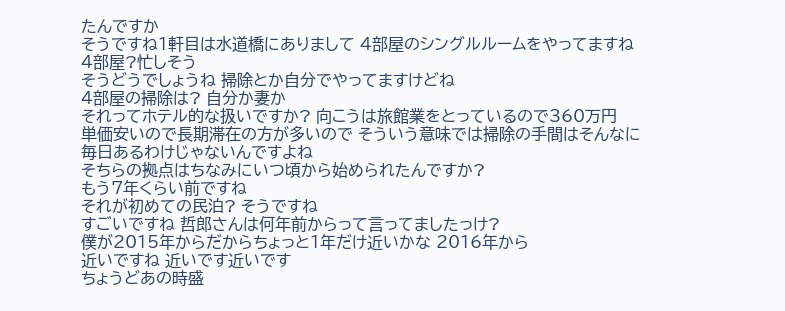たんですか
そうですね1軒目は水道橋にありまして 4部屋のシングルルームをやってますね
4部屋?忙しそう
そうどうでしょうね 掃除とか自分でやってますけどね
4部屋の掃除は? 自分か妻か
それってホテル的な扱いですか? 向こうは旅館業をとっているので360万円
単価安いので長期滞在の方が多いので そういう意味では掃除の手間はそんなに毎日あるわけじゃないんですよね
そちらの拠点はちなみにいつ頃から始められたんですか?
もう7年くらい前ですね
それが初めての民泊? そうですね
すごいですね 哲郎さんは何年前からって言ってましたっけ?
僕が2015年からだからちょっと1年だけ近いかな 2016年から
近いですね 近いです近いです
ちょうどあの時盛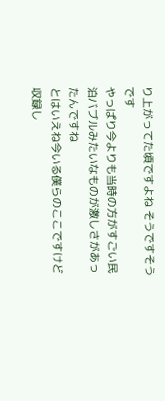り上がってた頃ですよね そうですそうです
やっぱり今よりも当時の方がすごい民泊バブルみたいなものが激しさがあったんですね
とはいえね今いる僕らのここですけど 収録し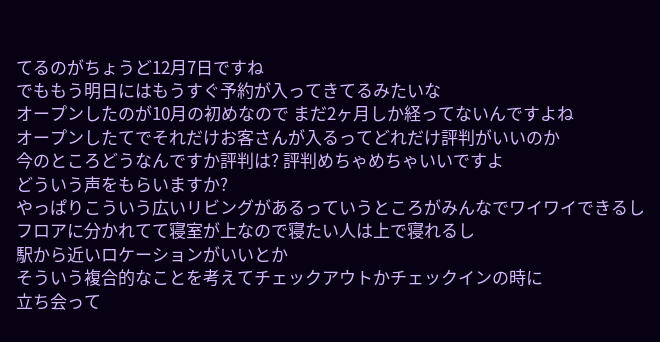てるのがちょうど12月7日ですね
でももう明日にはもうすぐ予約が入ってきてるみたいな
オープンしたのが10月の初めなので まだ2ヶ月しか経ってないんですよね
オープンしたてでそれだけお客さんが入るってどれだけ評判がいいのか
今のところどうなんですか評判は? 評判めちゃめちゃいいですよ
どういう声をもらいますか?
やっぱりこういう広いリビングがあるっていうところがみんなでワイワイできるし
フロアに分かれてて寝室が上なので寝たい人は上で寝れるし
駅から近いロケーションがいいとか
そういう複合的なことを考えてチェックアウトかチェックインの時に
立ち会って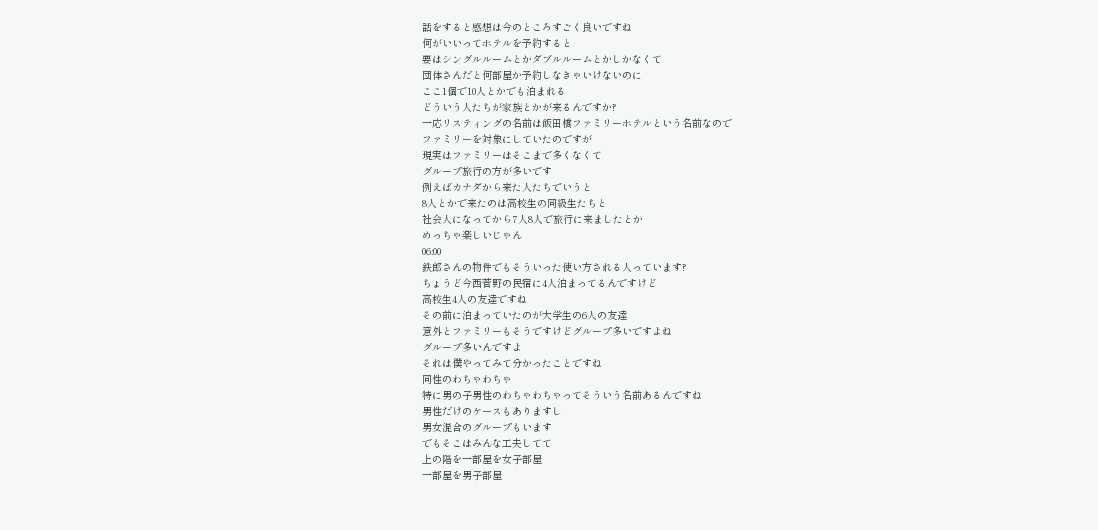話をすると感想は今のところすごく良いですね
何がいいってホテルを予約すると
要はシングルルームとかダブルルームとかしかなくて
団体さんだと何部屋か予約しなきゃいけないのに
ここ1個で10人とかでも泊まれる
どういう人たちが家族とかが来るんですか?
一応リスティングの名前は飯田橋ファミリーホテルという名前なので
ファミリーを対象にしていたのですが
現実はファミリーはそこまで多くなくて
グループ旅行の方が多いです
例えばカナダから来た人たちでいうと
8人とかで来たのは高校生の同級生たちと
社会人になってから7人8人で旅行に来ましたとか
めっちゃ楽しいじゃん
06:00
鉄郎さんの物件でもそういった使い方される人っています?
ちょうど今西菅野の民宿に4人泊まってるんですけど
高校生4人の友達ですね
その前に泊まっていたのが大学生の6人の友達
意外とファミリーもそうですけどグループ多いですよね
グループ多いんですよ
それは僕やってみて分かったことですね
同性のわちゃわちゃ
特に男の子男性のわちゃわちゃってそういう名前あるんですね
男性だけのケースもありますし
男女混合のグループもいます
でもそこはみんな工夫してて
上の階を一部屋を女子部屋
一部屋を男子部屋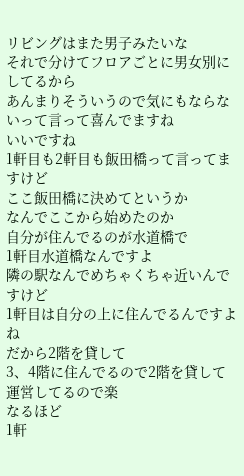リビングはまた男子みたいな
それで分けてフロアごとに男女別にしてるから
あんまりそういうので気にもならないって言って喜んでますね
いいですね
1軒目も2軒目も飯田橋って言ってますけど
ここ飯田橋に決めてというか
なんでここから始めたのか
自分が住んでるのが水道橋で
1軒目水道橋なんですよ
隣の駅なんでめちゃくちゃ近いんですけど
1軒目は自分の上に住んでるんですよね
だから2階を貸して
3、4階に住んでるので2階を貸して
運営してるので楽
なるほど
1軒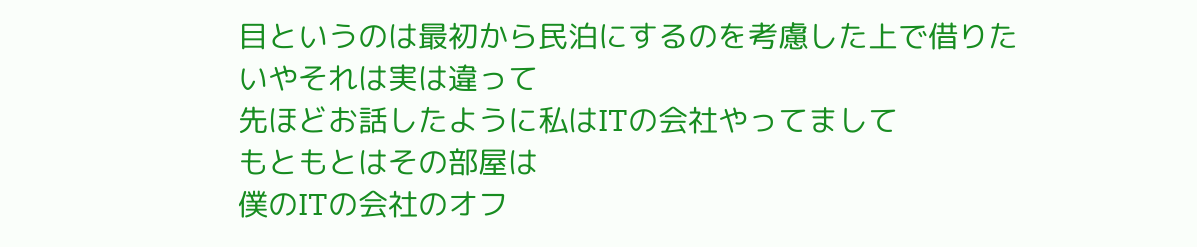目というのは最初から民泊にするのを考慮した上で借りた
いやそれは実は違って
先ほどお話したように私はITの会社やってまして
もともとはその部屋は
僕のITの会社のオフ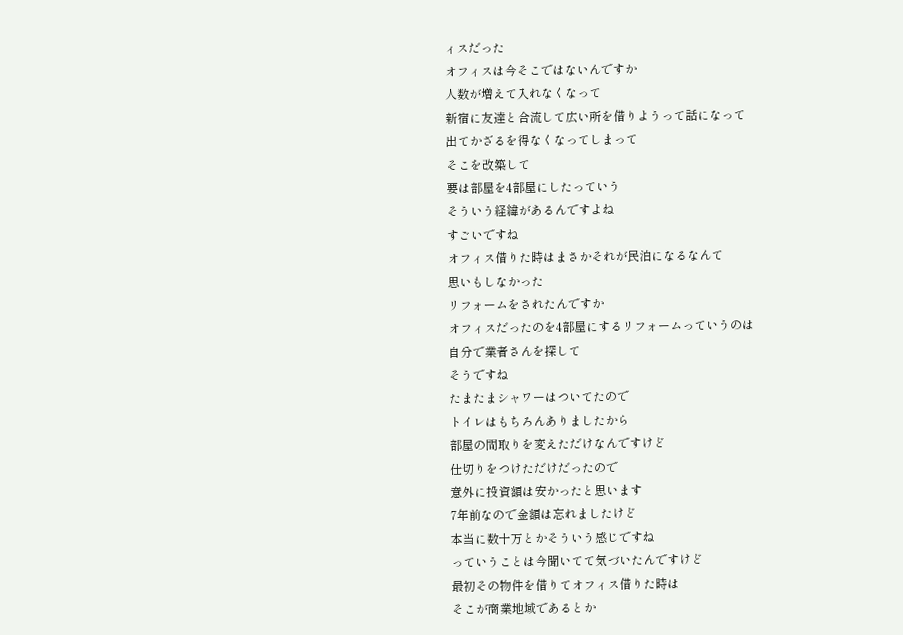ィスだった
オフィスは今そこではないんですか
人数が増えて入れなくなって
新宿に友達と合流して広い所を借りようって話になって
出てかざるを得なくなってしまって
そこを改築して
要は部屋を4部屋にしたっていう
そういう経緯があるんですよね
すごいですね
オフィス借りた時はまさかそれが民泊になるなんて
思いもしなかった
リフォームをされたんですか
オフィスだったのを4部屋にするリフォームっていうのは
自分で業者さんを探して
そうですね
たまたまシャワーはついてたので
トイレはもちろんありましたから
部屋の間取りを変えただけなんですけど
仕切りをつけただけだったので
意外に投資額は安かったと思います
7年前なので金額は忘れましたけど
本当に数十万とかそういう感じですね
っていうことは今聞いてて気づいたんですけど
最初その物件を借りてオフィス借りた時は
そこが商業地域であるとか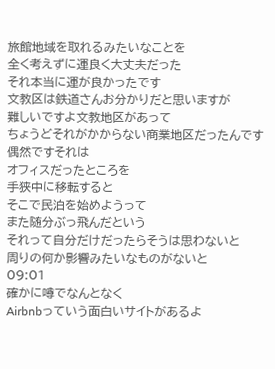旅館地域を取れるみたいなことを
全く考えずに運良く大丈夫だった
それ本当に運が良かったです
文教区は鉄道さんお分かりだと思いますが
難しいですよ文教地区があって
ちょうどそれがかからない商業地区だったんです
偶然ですそれは
オフィスだったところを
手狭中に移転すると
そこで民泊を始めようって
また随分ぶっ飛んだという
それって自分だけだったらそうは思わないと
周りの何か影響みたいなものがないと
09:01
確かに噂でなんとなく
Airbnbっていう面白いサイトがあるよ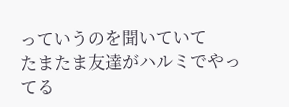っていうのを聞いていて
たまたま友達がハルミでやってる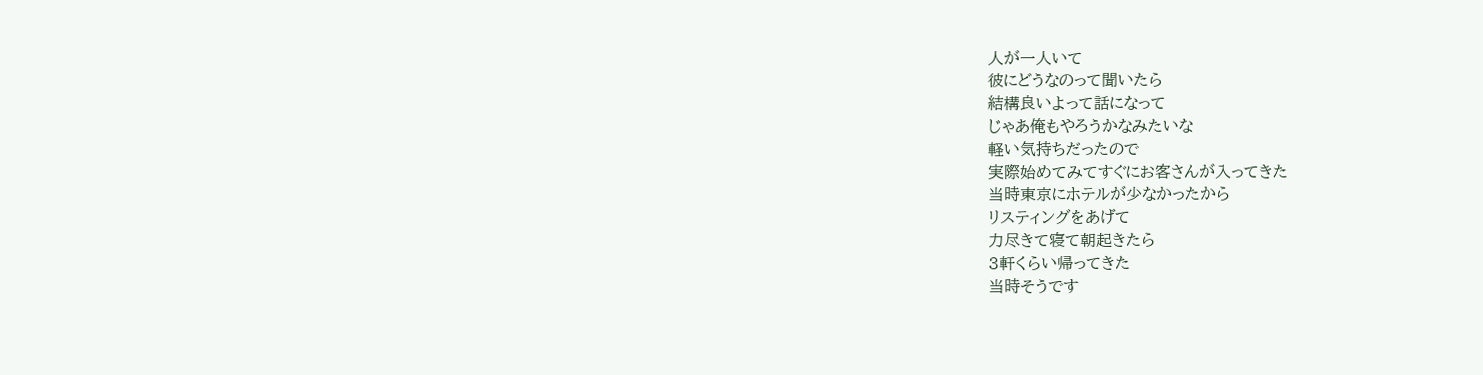人が一人いて
彼にどうなのって聞いたら
結構良いよって話になって
じゃあ俺もやろうかなみたいな
軽い気持ちだったので
実際始めてみてすぐにお客さんが入ってきた
当時東京にホテルが少なかったから
リスティングをあげて
力尽きて寝て朝起きたら
3軒くらい帰ってきた
当時そうです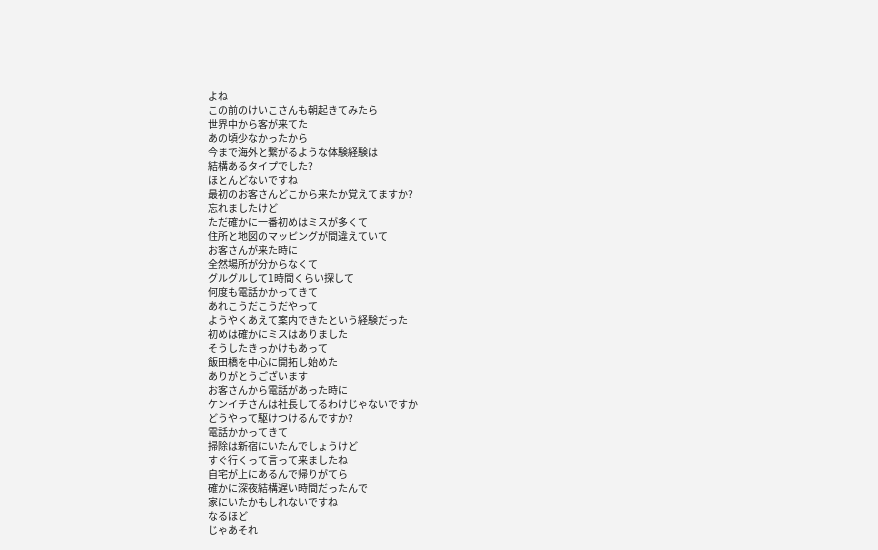よね
この前のけいこさんも朝起きてみたら
世界中から客が来てた
あの頃少なかったから
今まで海外と繋がるような体験経験は
結構あるタイプでした?
ほとんどないですね
最初のお客さんどこから来たか覚えてますか?
忘れましたけど
ただ確かに一番初めはミスが多くて
住所と地図のマッピングが間違えていて
お客さんが来た時に
全然場所が分からなくて
グルグルして1時間くらい探して
何度も電話かかってきて
あれこうだこうだやって
ようやくあえて案内できたという経験だった
初めは確かにミスはありました
そうしたきっかけもあって
飯田橋を中心に開拓し始めた
ありがとうございます
お客さんから電話があった時に
ケンイチさんは社長してるわけじゃないですか
どうやって駆けつけるんですか?
電話かかってきて
掃除は新宿にいたんでしょうけど
すぐ行くって言って来ましたね
自宅が上にあるんで帰りがてら
確かに深夜結構遅い時間だったんで
家にいたかもしれないですね
なるほど
じゃあそれ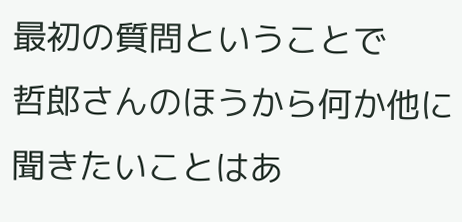最初の質問ということで
哲郎さんのほうから何か他に聞きたいことはあ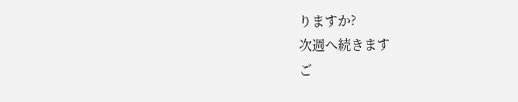りますか?
次週へ続きます
ご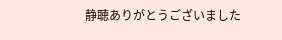静聴ありがとうございました